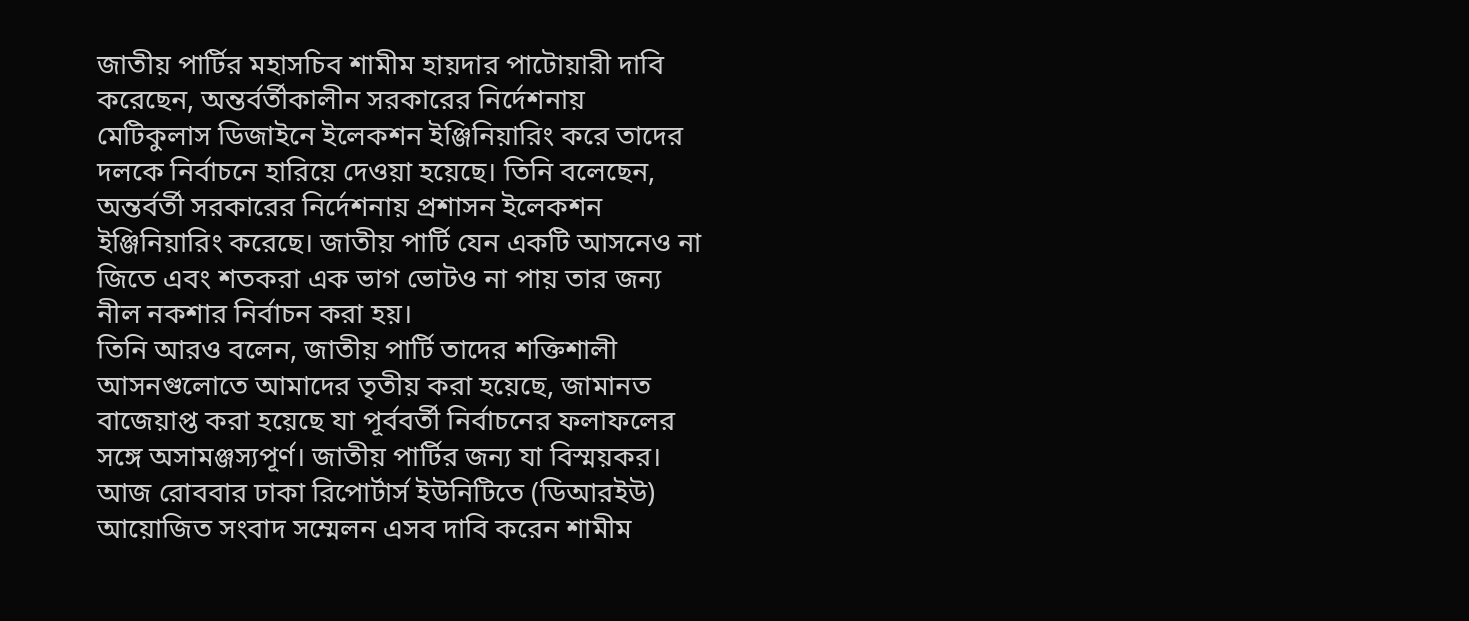জাতীয় পার্টির মহাসচিব শামীম হায়দার পাটোয়ারী দাবি করেছেন, অন্তর্বর্তীকালীন সরকারের নির্দেশনায় মেটিকুলাস ডিজাইনে ইলেকশন ইঞ্জিনিয়ারিং করে তাদের দলকে নির্বাচনে হারিয়ে দেওয়া হয়েছে। তিনি বলেছেন, অন্তর্বর্তী সরকারের নির্দেশনায় প্রশাসন ইলেকশন ইঞ্জিনিয়ারিং করেছে। জাতীয় পার্টি যেন একটি আসনেও না জিতে এবং শতকরা এক ভাগ ভোটও না পায় তার জন্য নীল নকশার নির্বাচন করা হয়।
তিনি আরও বলেন, জাতীয় পার্টি তাদের শক্তিশালী আসনগুলোতে আমাদের তৃতীয় করা হয়েছে, জামানত বাজেয়াপ্ত করা হয়েছে যা পূর্ববর্তী নির্বাচনের ফলাফলের সঙ্গে অসামঞ্জস্যপূর্ণ। জাতীয় পার্টির জন্য যা বিস্ময়কর। আজ রোববার ঢাকা রিপোর্টার্স ইউনিটিতে (ডিআরইউ) আয়োজিত সংবাদ সম্মেলন এসব দাবি করেন শামীম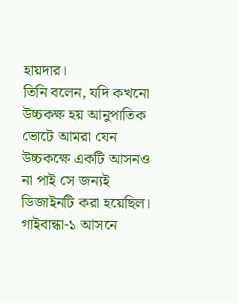হায়দার।
তিনি বলেন, যদি কখনো উচ্চকক্ষ হয় আনুপাতিক ভোটে আমরা যেন উচ্চকক্ষে একটি আসনও না পাই সে জন্যই ডিজাইনটি করা হয়েছিল। গাইবান্ধা-১ আসনে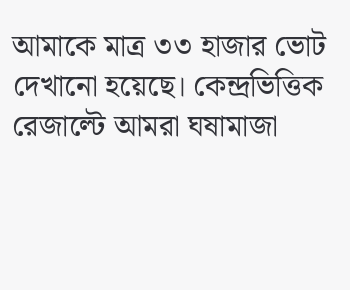আমাকে মাত্র ৩৩ হাজার ভোট দেখানো হয়েছে। কেন্দ্রভিত্তিক রেজাল্টে আমরা ঘষামাজা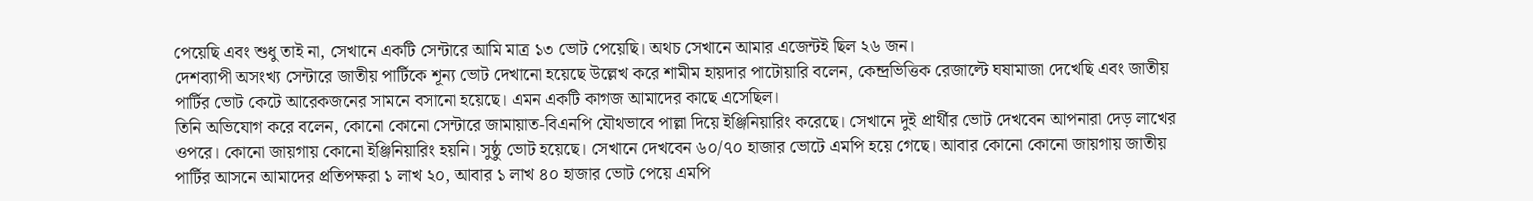পেয়েছি এবং শুধু তাই না, সেখানে একটি সেন্টারে আমি মাত্র ১৩ ভোট পেয়েছি। অথচ সেখানে আমার এজেন্টই ছিল ২৬ জন।
দেশব্যাপী অসংখ্য সেন্টারে জাতীয় পার্টিকে শূন্য ভোট দেখানো হয়েছে উল্লেখ করে শামীম হায়দার পাটোয়ারি বলেন, কেন্দ্রভিত্তিক রেজাল্টে ঘষামাজা দেখেছি এবং জাতীয় পার্টির ভোট কেটে আরেকজনের সামনে বসানো হয়েছে। এমন একটি কাগজ আমাদের কাছে এসেছিল।
তিনি অভিযোগ করে বলেন, কোনো কোনো সেন্টারে জামায়াত-বিএনপি যৌথভাবে পাল্লা দিয়ে ইঞ্জিনিয়ারিং করেছে। সেখানে দুই প্রার্থীর ভোট দেখবেন আপনারা দেড় লাখের ওপরে। কোনো জায়গায় কোনো ইঞ্জিনিয়ারিং হয়নি। সুষ্ঠু ভোট হয়েছে। সেখানে দেখবেন ৬০/৭০ হাজার ভোটে এমপি হয়ে গেছে। আবার কোনো কোনো জায়গায় জাতীয় পার্টির আসনে আমাদের প্রতিপক্ষরা ১ লাখ ২০, আবার ১ লাখ ৪০ হাজার ভোট পেয়ে এমপি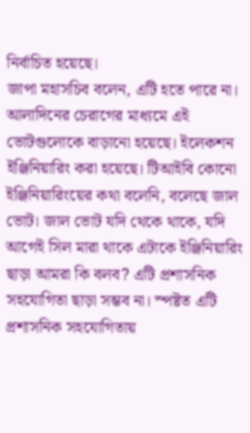নির্বাচিত হয়েছে।
জাপা মহাসচিব বলেন, এটি হতে পারে না। আলাদিনের চেরাগের মাধ্যমে এই ভোটগুলোকে বাড়ানো হয়েছে। ইলেকশন ইঞ্জিনিয়ারিং করা হয়েছে। টিআইবি কোনো ইঞ্জিনিয়ারিংয়ের কথা বলেনি, বলেছে জাল ভোট। জাল ভোট যদি থেকে থাকে, যদি আগেই সিল মারা থাকে এটাকে ইঞ্জিনিয়ারিং ছাড়া আমরা কি বলব? এটি প্রশাসনিক সহযোগিতা ছাড়া সম্ভব না। স্পষ্টত এটি প্রশাসনিক সহযোগিতায়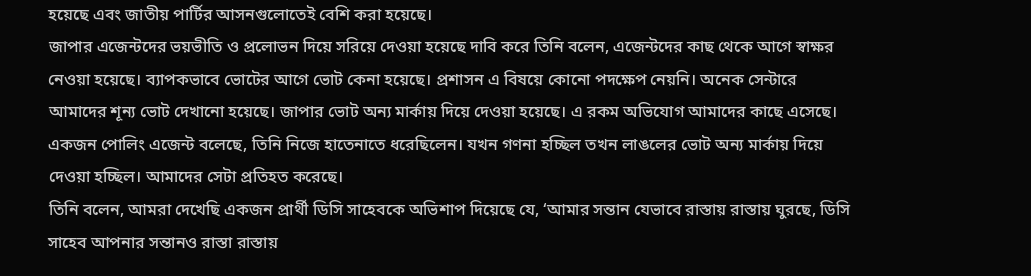হয়েছে এবং জাতীয় পার্টির আসনগুলোতেই বেশি করা হয়েছে।
জাপার এজেন্টদের ভয়ভীতি ও প্রলোভন দিয়ে সরিয়ে দেওয়া হয়েছে দাবি করে তিনি বলেন, এজেন্টদের কাছ থেকে আগে স্বাক্ষর নেওয়া হয়েছে। ব্যাপকভাবে ভোটের আগে ভোট কেনা হয়েছে। প্রশাসন এ বিষয়ে কোনো পদক্ষেপ নেয়নি। অনেক সেন্টারে আমাদের শূন্য ভোট দেখানো হয়েছে। জাপার ভোট অন্য মার্কায় দিয়ে দেওয়া হয়েছে। এ রকম অভিযোগ আমাদের কাছে এসেছে। একজন পোলিং এজেন্ট বলেছে, তিনি নিজে হাতেনাতে ধরেছিলেন। যখন গণনা হচ্ছিল তখন লাঙলের ভোট অন্য মার্কায় দিয়ে দেওয়া হচ্ছিল। আমাদের সেটা প্রতিহত করেছে।
তিনি বলেন, আমরা দেখেছি একজন প্রার্থী ডিসি সাহেবকে অভিশাপ দিয়েছে যে, ‘আমার সন্তান যেভাবে রাস্তায় রাস্তায় ঘুরছে, ডিসি সাহেব আপনার সন্তানও রাস্তা রাস্তায়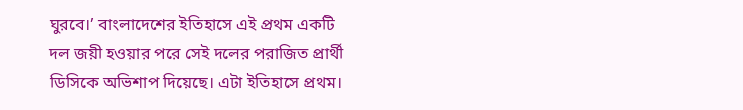ঘুরবে।’ বাংলাদেশের ইতিহাসে এই প্রথম একটি দল জয়ী হওয়ার পরে সেই দলের পরাজিত প্রার্থী ডিসিকে অভিশাপ দিয়েছে। এটা ইতিহাসে প্রথম।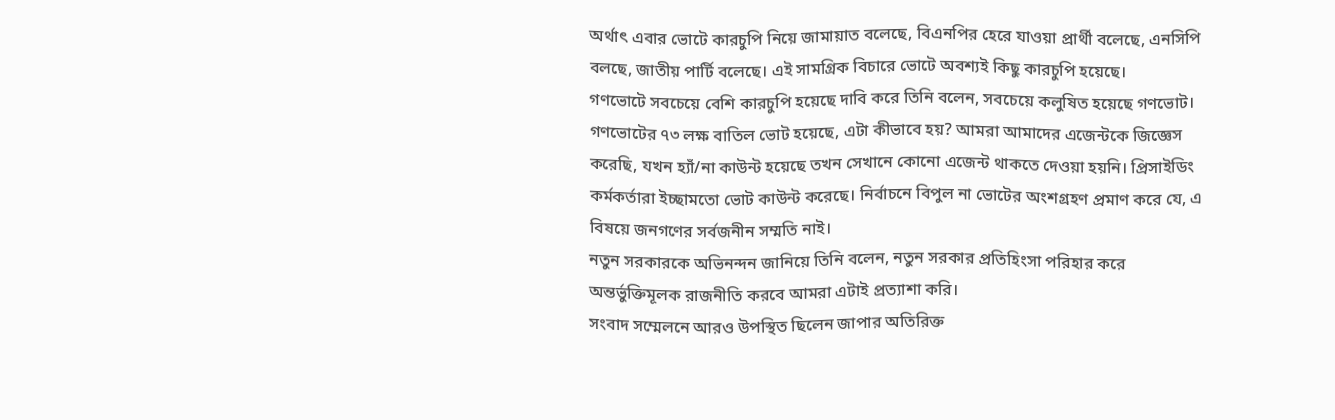অর্থাৎ এবার ভোটে কারচুপি নিয়ে জামায়াত বলেছে, বিএনপির হেরে যাওয়া প্রার্থী বলেছে, এনসিপি বলছে, জাতীয় পার্টি বলেছে। এই সামগ্রিক বিচারে ভোটে অবশ্যই কিছু কারচুপি হয়েছে।
গণভোটে সবচেয়ে বেশি কারচুপি হয়েছে দাবি করে তিনি বলেন, সবচেয়ে কলুষিত হয়েছে গণভোট। গণভোটের ৭৩ লক্ষ বাতিল ভোট হয়েছে, এটা কীভাবে হয়? আমরা আমাদের এজেন্টকে জিজ্ঞেস করেছি, যখন হ্যাঁ/না কাউন্ট হয়েছে তখন সেখানে কোনো এজেন্ট থাকতে দেওয়া হয়নি। প্রিসাইডিং কর্মকর্তারা ইচ্ছামতো ভোট কাউন্ট করেছে। নির্বাচনে বিপুল না ভোটের অংশগ্রহণ প্রমাণ করে যে, এ বিষয়ে জনগণের সর্বজনীন সম্মতি নাই।
নতুন সরকারকে অভিনন্দন জানিয়ে তিনি বলেন, নতুন সরকার প্রতিহিংসা পরিহার করে অন্তর্ভুক্তিমূলক রাজনীতি করবে আমরা এটাই প্রত্যাশা করি।
সংবাদ সম্মেলনে আরও উপস্থিত ছিলেন জাপার অতিরিক্ত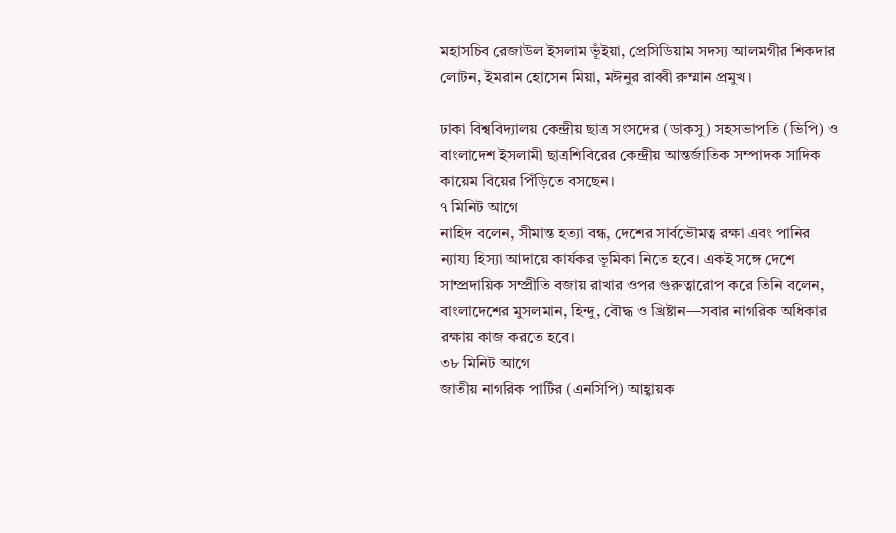মহাসচিব রেজাউল ইসলাম ভূঁইয়া, প্রেসিডিয়াম সদস্য আলমগীর শিকদার লোটন, ইমরান হোসেন মিয়া, মঈনুর রাব্বী রুম্মান প্রমুখ।

ঢাকা বিশ্ববিদ্যালয় কেন্দ্রীয় ছাত্র সংসদের (ডাকসু) সহসভাপতি (ভিপি) ও বাংলাদেশ ইসলামী ছাত্রশিবিরের কেন্দ্রীয় আন্তর্জাতিক সম্পাদক সাদিক কায়েম বিয়ের পিঁড়িতে বসছেন।
৭ মিনিট আগে
নাহিদ বলেন, সীমান্ত হত্যা বন্ধ, দেশের সার্বভৌমত্ব রক্ষা এবং পানির ন্যায্য হিস্যা আদায়ে কার্যকর ভূমিকা নিতে হবে। একই সঙ্গে দেশে সাম্প্রদায়িক সম্প্রীতি বজায় রাখার ওপর গুরুত্বারোপ করে তিনি বলেন, বাংলাদেশের মুসলমান, হিন্দু, বৌদ্ধ ও খ্রিষ্টান—সবার নাগরিক অধিকার রক্ষায় কাজ করতে হবে।
৩৮ মিনিট আগে
জাতীয় নাগরিক পার্টির (এনসিপি) আহ্বায়ক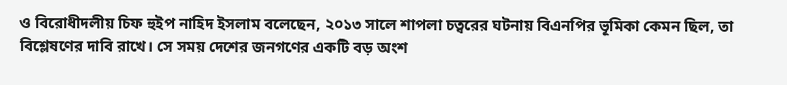ও বিরোধীদলীয় চিফ হুইপ নাহিদ ইসলাম বলেছেন, ২০১৩ সালে শাপলা চত্বরের ঘটনায় বিএনপির ভূমিকা কেমন ছিল, তা বিশ্লেষণের দাবি রাখে। সে সময় দেশের জনগণের একটি বড় অংশ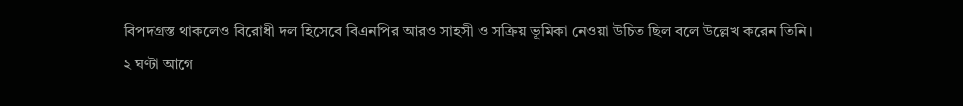বিপদগ্রস্ত থাকলেও বিরোধী দল হিসেবে বিএনপির আরও সাহসী ও সক্রিয় ভূমিকা নেওয়া উচিত ছিল বলে উল্লেখ করেন তিনি।
২ ঘণ্টা আগে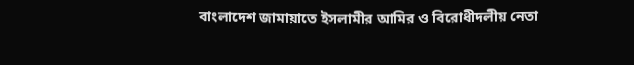বাংলাদেশ জামায়াতে ইসলামীর আমির ও বিরোধীদলীয় নেতা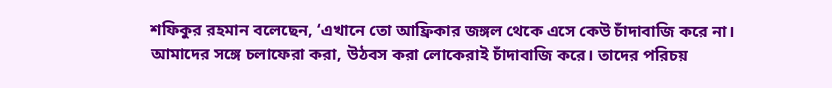শফিকুর রহমান বলেছেন, ‘এখানে তো আফ্রিকার জঙ্গল থেকে এসে কেউ চাঁদাবাজি করে না। আমাদের সঙ্গে চলাফেরা করা, উঠবস করা লোকেরাই চাঁদাবাজি করে। তাদের পরিচয়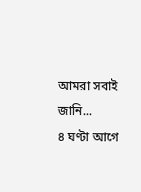আমরা সবাই জানি...
৪ ঘণ্টা আগে